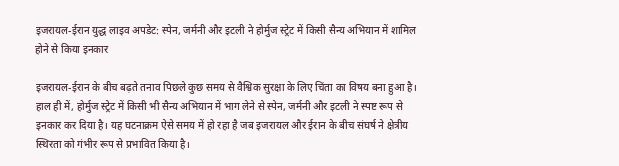इजरायल-ईरान युद्ध लाइव अपडेट: स्पेन, जर्मनी और इटली ने होर्मुज स्ट्रेट में किसी सैन्य अभियान में शामिल होने से किया इनकार

इजरायल-ईरान के बीच बढ़ते तनाव पिछले कुछ समय से वैश्विक सुरक्षा के लिए चिंता का विषय बना हुआ है। हाल ही में, होर्मुज स्ट्रेट में किसी भी सैन्य अभियान में भाग लेने से स्पेन, जर्मनी और इटली ने स्पष्ट रूप से इनकार कर दिया है। यह घटनाक्रम ऐसे समय में हो रहा है जब इजरायल और ईरान के बीच संघर्ष ने क्षेत्रीय स्थिरता को गंभीर रूप से प्रभावित किया है।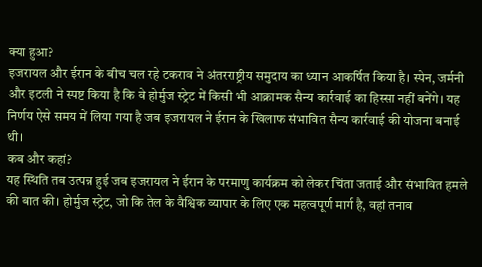क्या हुआ?
इजरायल और ईरान के बीच चल रहे टकराव ने अंतरराष्ट्रीय समुदाय का ध्यान आकर्षित किया है। स्पेन, जर्मनी और इटली ने स्पष्ट किया है कि वे होर्मुज स्ट्रेट में किसी भी आक्रामक सैन्य कार्रवाई का हिस्सा नहीं बनेंगे। यह निर्णय ऐसे समय में लिया गया है जब इजरायल ने ईरान के खिलाफ संभावित सैन्य कार्रवाई की योजना बनाई थी।
कब और कहां?
यह स्थिति तब उत्पन्न हुई जब इजरायल ने ईरान के परमाणु कार्यक्रम को लेकर चिंता जताई और संभावित हमले की बात की। होर्मुज स्ट्रेट, जो कि तेल के वैश्विक व्यापार के लिए एक महत्वपूर्ण मार्ग है, वहां तनाव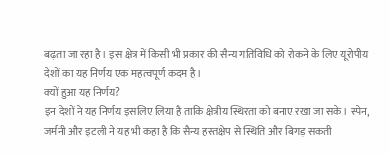बढ़ता जा रहा है। इस क्षेत्र में किसी भी प्रकार की सैन्य गतिविधि को रोकने के लिए यूरोपीय देशों का यह निर्णय एक महत्वपूर्ण कदम है।
क्यों हुआ यह निर्णय?
इन देशों ने यह निर्णय इसलिए लिया है ताकि क्षेत्रीय स्थिरता को बनाए रखा जा सके। स्पेन, जर्मनी और इटली ने यह भी कहा है कि सैन्य हस्तक्षेप से स्थिति और बिगड़ सकती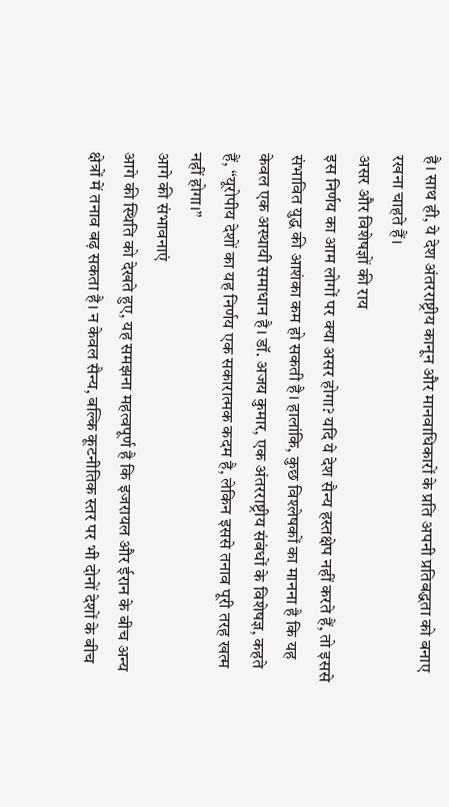है। साथ ही, ये देश अंतरराष्ट्रीय कानून और मानवाधिकारों के प्रति अपनी प्रतिबद्धता को बनाए रखना चाहते हैं।
असर और विशेषज्ञों की राय
इस निर्णय का आम लोगों पर क्या असर होगा? यदि ये देश सैन्य हस्तक्षेप नहीं करते हैं, तो इससे संभावित युद्ध की आशंका कम हो सकती है। हालांकि, कुछ विश्लेषकों का मानना है कि यह केवल एक अस्थायी समाधान है। डॉ. अजय कुमार, एक अंतरराष्ट्रीय संबंधों के विशेषज्ञ, कहते हैं, “यूरोपीय देशों का यह निर्णय एक सकारात्मक कदम है, लेकिन इससे तनाव पूरी तरह खत्म नहीं होगा।”
आगे की संभावनाएं
आगे की स्थिति को देखते हुए, यह समझना महत्वपूर्ण है कि इजरायल और ईरान के बीच अन्य क्षेत्रों में तनाव बढ़ सकता है। न केवल सैन्य, बल्कि कूटनीतिक स्तर पर भी दोनों देशों के बीच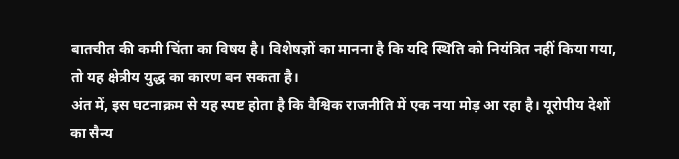बातचीत की कमी चिंता का विषय है। विशेषज्ञों का मानना है कि यदि स्थिति को नियंत्रित नहीं किया गया, तो यह क्षेत्रीय युद्ध का कारण बन सकता है।
अंत में, इस घटनाक्रम से यह स्पष्ट होता है कि वैश्विक राजनीति में एक नया मोड़ आ रहा है। यूरोपीय देशों का सैन्य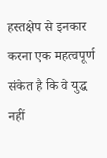हस्तक्षेप से इनकार करना एक महत्वपूर्ण संकेत है कि वे युद्ध नहीं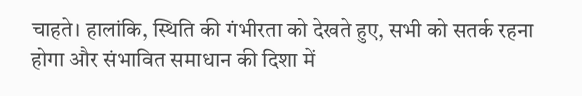चाहते। हालांकि, स्थिति की गंभीरता को देखते हुए, सभी को सतर्क रहना होगा और संभावित समाधान की दिशा में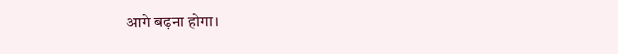आगे बढ़ना होगा।